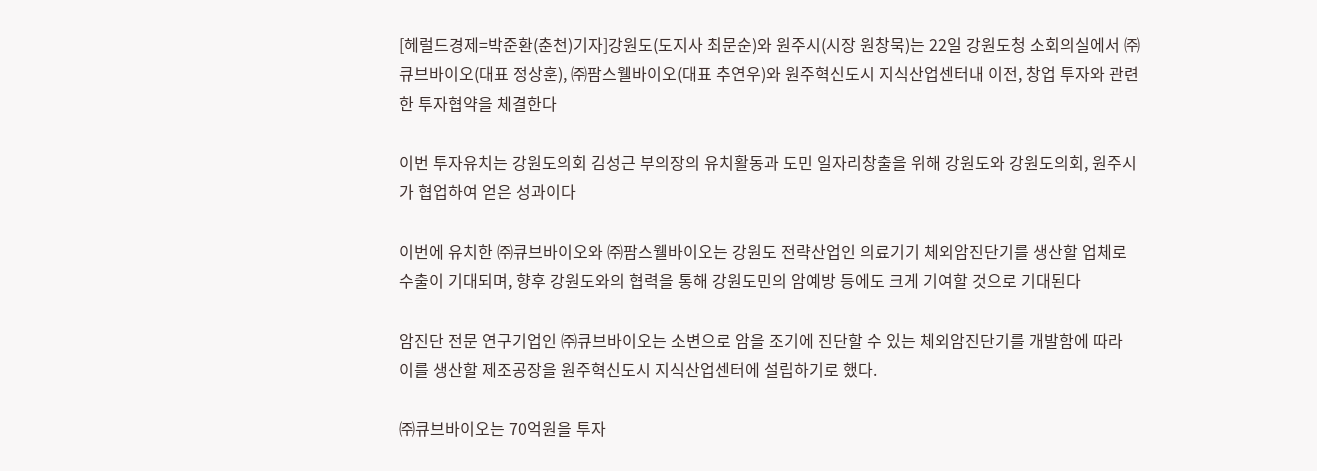[헤럴드경제=박준환(춘천)기자]강원도(도지사 최문순)와 원주시(시장 원창묵)는 22일 강원도청 소회의실에서 ㈜큐브바이오(대표 정상훈), ㈜팜스웰바이오(대표 추연우)와 원주혁신도시 지식산업센터내 이전, 창업 투자와 관련한 투자협약을 체결한다

이번 투자유치는 강원도의회 김성근 부의장의 유치활동과 도민 일자리창출을 위해 강원도와 강원도의회, 원주시가 협업하여 얻은 성과이다

이번에 유치한 ㈜큐브바이오와 ㈜팜스웰바이오는 강원도 전략산업인 의료기기 체외암진단기를 생산할 업체로 수출이 기대되며, 향후 강원도와의 협력을 통해 강원도민의 암예방 등에도 크게 기여할 것으로 기대된다

암진단 전문 연구기업인 ㈜큐브바이오는 소변으로 암을 조기에 진단할 수 있는 체외암진단기를 개발함에 따라 이를 생산할 제조공장을 원주혁신도시 지식산업센터에 설립하기로 했다.

㈜큐브바이오는 70억원을 투자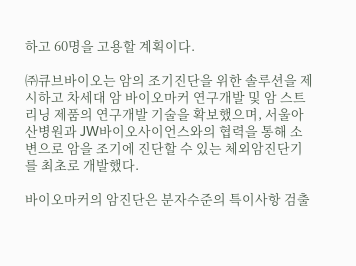하고 60명을 고용할 계획이다.

㈜큐브바이오는 암의 조기진단을 위한 솔루션을 제시하고 차세대 암 바이오마커 연구개발 및 암 스트리닝 제품의 연구개발 기술을 확보했으며, 서울아산병원과 JW바이오사이언스와의 협력을 통해 소변으로 암을 조기에 진단할 수 있는 체외암진단기를 최초로 개발했다.

바이오마커의 암진단은 분자수준의 특이사항 검출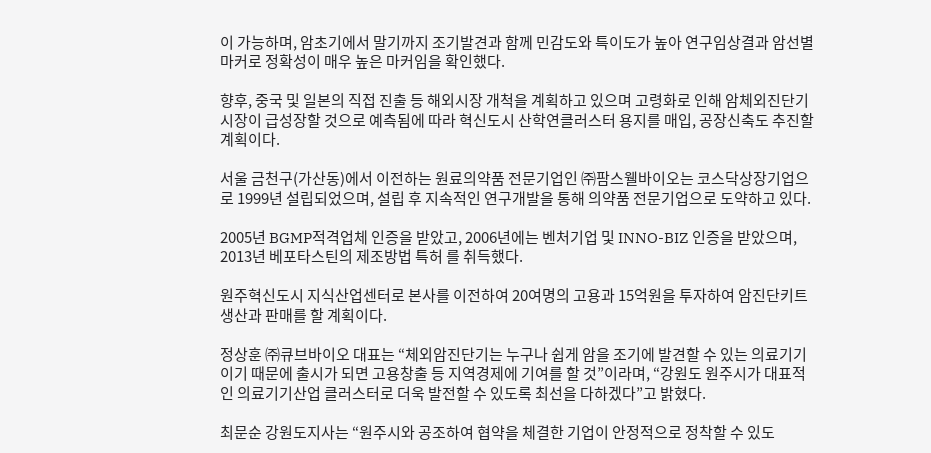이 가능하며, 암초기에서 말기까지 조기발견과 함께 민감도와 특이도가 높아 연구임상결과 암선별 마커로 정확성이 매우 높은 마커임을 확인했다.

향후, 중국 및 일본의 직접 진출 등 해외시장 개척을 계획하고 있으며 고령화로 인해 암체외진단기 시장이 급성장할 것으로 예측됨에 따라 혁신도시 산학연클러스터 용지를 매입, 공장신축도 추진할 계획이다.

서울 금천구(가산동)에서 이전하는 원료의약품 전문기업인 ㈜팜스웰바이오는 코스닥상장기업으로 1999년 설립되었으며, 설립 후 지속적인 연구개발을 통해 의약품 전문기업으로 도약하고 있다.

2005년 BGMP적격업체 인증을 받았고, 2006년에는 벤처기업 및 INNO-BIZ 인증을 받았으며, 2013년 베포타스틴의 제조방법 특허 를 취득했다.

원주혁신도시 지식산업센터로 본사를 이전하여 20여명의 고용과 15억원을 투자하여 암진단키트 생산과 판매를 할 계획이다.

정상훈 ㈜큐브바이오 대표는 “체외암진단기는 누구나 쉽게 암을 조기에 발견할 수 있는 의료기기이기 때문에 출시가 되면 고용창출 등 지역경제에 기여를 할 것”이라며, “강원도 원주시가 대표적인 의료기기산업 클러스터로 더욱 발전할 수 있도록 최선을 다하겠다”고 밝혔다.

최문순 강원도지사는 “원주시와 공조하여 협약을 체결한 기업이 안정적으로 정착할 수 있도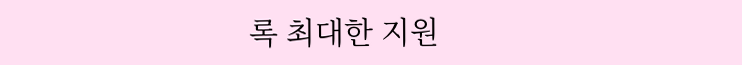록 최대한 지원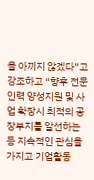을 아끼지 않겠다”고 강조하고 “향후 전문인력 양성지원 및 사업 확장시 최적의 공장부지를 알선하는 등 지속적인 관심을 가지고 기업활동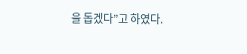을 돕겠다”고 하였다.